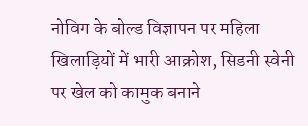नोविग के बोल्ड विज्ञापन पर महिला खिलाड़ियों में भारी आक्रोश, सिडनी स्वेनी पर खेल को कामुक बनाने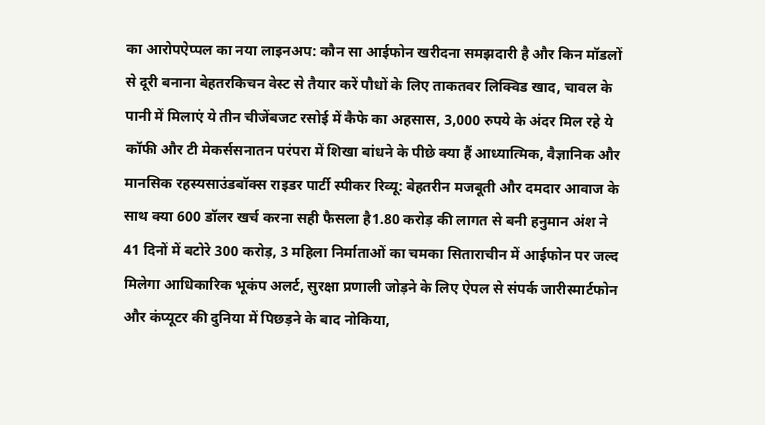का आरोपऐप्पल का नया लाइनअप: कौन सा आईफोन खरीदना समझदारी है और किन मॉडलों से दूरी बनाना बेहतरकिचन वेस्ट से तैयार करें पौधों के लिए ताकतवर लिक्विड खाद, चावल के पानी में मिलाएं ये तीन चीजेंबजट रसोई में कैफे का अहसास, 3,000 रुपये के अंदर मिल रहे ये कॉफी और टी मेकर्ससनातन परंपरा में शिखा बांधने के पीछे क्या हैं आध्यात्मिक, वैज्ञानिक और मानसिक रहस्यसाउंडबॉक्स राइडर पार्टी स्पीकर रिव्यू: बेहतरीन मजबूती और दमदार आवाज के साथ क्या 600 डॉलर खर्च करना सही फैसला है1.80 करोड़ की लागत से बनी हनुमान अंश ने 41 दिनों में बटोरे 300 करोड़, 3 महिला निर्माताओं का चमका सिताराचीन में आईफोन पर जल्द मिलेगा आधिकारिक भूकंप अलर्ट, सुरक्षा प्रणाली जोड़ने के लिए ऐपल से संपर्क जारीस्मार्टफोन और कंप्यूटर की दुनिया में पिछड़ने के बाद नोकिया,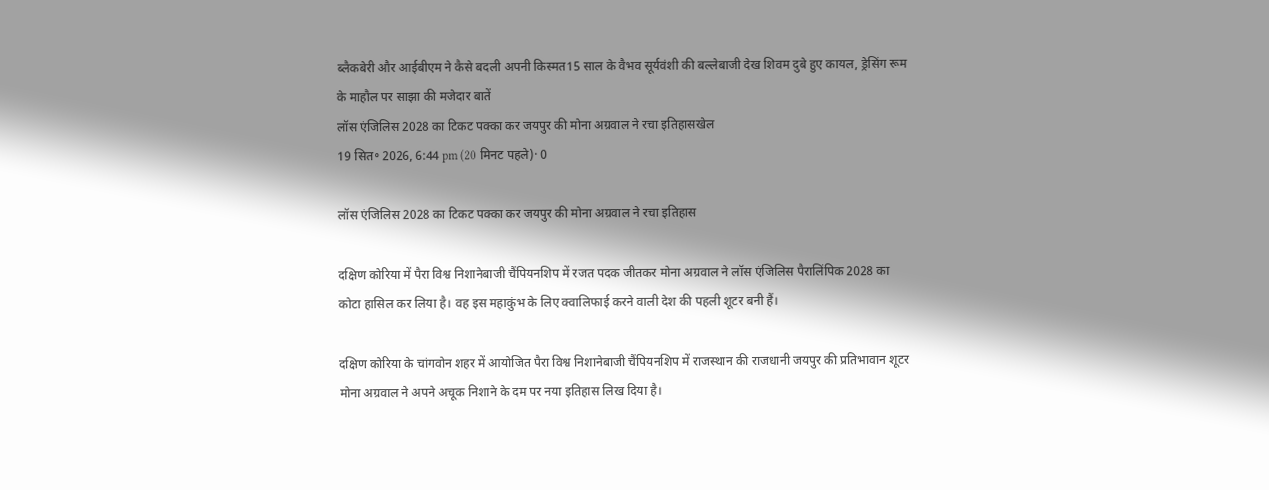ब्लैकबेरी और आईबीएम ने कैसे बदली अपनी किस्मत15 साल के वैभव सूर्यवंशी की बल्लेबाजी देख शिवम दुबे हुए कायल, ड्रेसिंग रूम के माहौल पर साझा की मजेदार बातें
लॉस एंजिलिस 2028 का टिकट पक्का कर जयपुर की मोना अग्रवाल ने रचा इतिहासखेल
19 सित॰ 2026, 6:44 pm (20 मिनट पहले)· 0

लॉस एंजिलिस 2028 का टिकट पक्का कर जयपुर की मोना अग्रवाल ने रचा इतिहास

दक्षिण कोरिया में पैरा विश्व निशानेबाजी चैंपियनशिप में रजत पदक जीतकर मोना अग्रवाल ने लॉस एंजिलिस पैरालिंपिक 2028 का कोटा हासिल कर लिया है। वह इस महाकुंभ के लिए क्वालिफाई करने वाली देश की पहली शूटर बनी हैं।

दक्षिण कोरिया के चांगवोन शहर में आयोजित पैरा विश्व निशानेबाजी चैंपियनशिप में राजस्थान की राजधानी जयपुर की प्रतिभावान शूटर मोना अग्रवाल ने अपने अचूक निशाने के दम पर नया इतिहास लिख दिया है।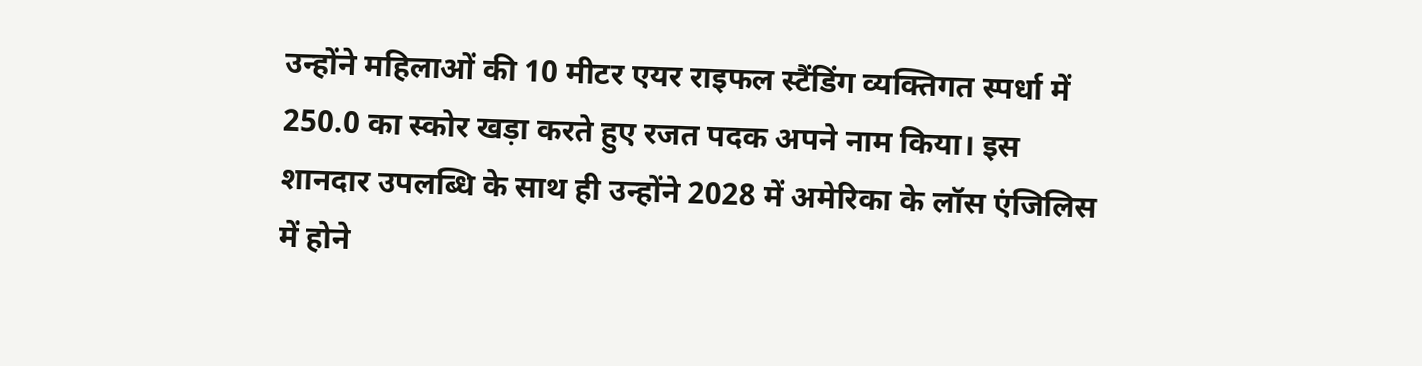उन्होंने महिलाओं की 10 मीटर एयर राइफल स्टैंडिंग व्यक्तिगत स्पर्धा में 250.0 का स्कोर खड़ा करते हुए रजत पदक अपने नाम किया। इस शानदार उपलब्धि के साथ ही उन्होंने 2028 में अमेरिका के लॉस एंजिलिस में होने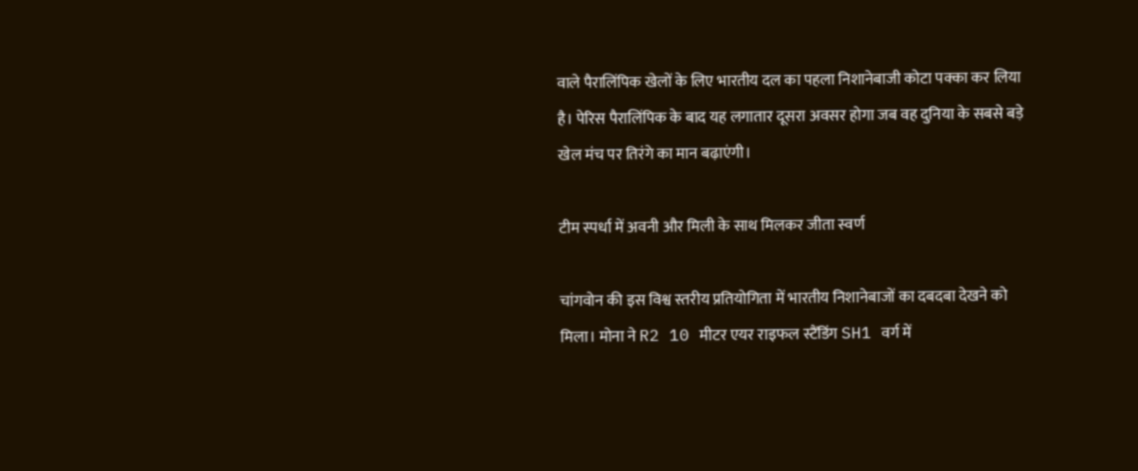वाले पैरालिंपिक खेलों के लिए भारतीय दल का पहला निशानेबाजी कोटा पक्का कर लिया है। पेरिस पैरालिंपिक के बाद यह लगातार दूसरा अवसर होगा जब वह दुनिया के सबसे बड़े खेल मंच पर तिरंगे का मान बढ़ाएंगी।

टीम स्पर्धा में अवनी और मिली के साथ मिलकर जीता स्वर्ण

चांगवोन की इस विश्व स्तरीय प्रतियोगिता में भारतीय निशानेबाजों का दबदबा देखने को मिला। मोना ने R2 10 मीटर एयर राइफल स्टैंडिंग SH1 वर्ग में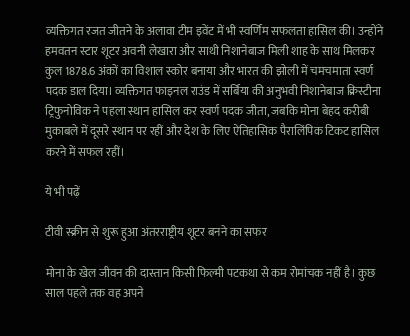व्यक्तिगत रजत जीतने के अलावा टीम इवेंट में भी स्वर्णिम सफलता हासिल की। उन्होंने हमवतन स्टार शूटर अवनी लेखारा और साथी निशानेबाज मिली शाह के साथ मिलकर कुल 1878.6 अंकों का विशाल स्कोर बनाया और भारत की झोली में चमचमाता स्वर्ण पदक डाल दिया। व्यक्तिगत फाइनल राउंड में सर्बिया की अनुभवी निशानेबाज क्रिस्टीना ट्रिफुनोविक ने पहला स्थान हासिल कर स्वर्ण पदक जीता, जबकि मोना बेहद करीबी मुकाबले में दूसरे स्थान पर रहीं और देश के लिए ऐतिहासिक पैरालिंपिक टिकट हासिल करने में सफल रहीं।

ये भी पढ़ें

टीवी स्क्रीन से शुरू हुआ अंतरराष्ट्रीय शूटर बनने का सफर

मोना के खेल जीवन की दास्तान किसी फिल्मी पटकथा से कम रोमांचक नहीं है। कुछ साल पहले तक वह अपने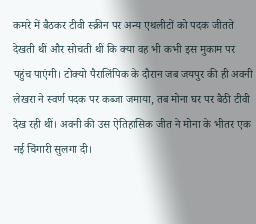कमरे में बैठकर टीवी स्क्रीन पर अन्य एथलीटों को पदक जीतते देखती थीं और सोचती थीं कि क्या वह भी कभी इस मुकाम पर पहुंच पाएंगी। टोक्यो पैरालिंपिक के दौरान जब जयपुर की ही अवनी लेखरा ने स्वर्ण पदक पर कब्जा जमाया, तब मोना घर पर बैठी टीवी देख रही थीं। अवनी की उस ऐतिहासिक जीत ने मोना के भीतर एक नई चिंगारी सुलगा दी।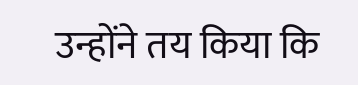उन्होंने तय किया कि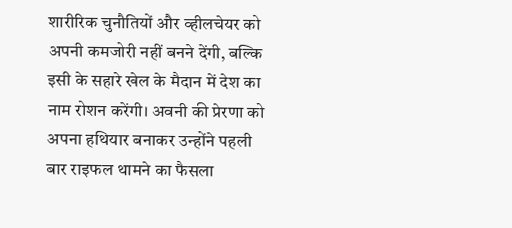शारीरिक चुनौतियों और व्हीलचेयर को अपनी कमजोरी नहीं बनने देंगी, बल्कि इसी के सहारे खेल के मैदान में देश का नाम रोशन करेंगी। अवनी की प्रेरणा को अपना हथियार बनाकर उन्होंने पहली बार राइफल थामने का फैसला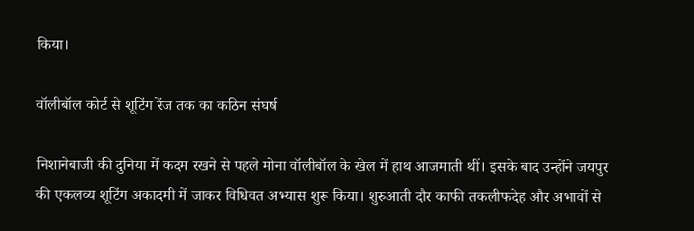किया।

वॉलीबॉल कोर्ट से शूटिंग रेंज तक का कठिन संघर्ष

निशानेबाजी की दुनिया में कदम रखने से पहले मोना वॉलीबॉल के खेल में हाथ आजमाती थीं। इसके बाद उन्होंने जयपुर की एकलव्य शूटिंग अकादमी में जाकर विधिवत अभ्यास शुरू किया। शुरुआती दौर काफी तकलीफदेह और अभावों से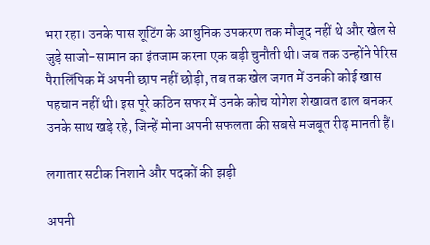भरा रहा। उनके पास शूटिंग के आधुनिक उपकरण तक मौजूद नहीं थे और खेल से जुड़े साजो-सामान का इंतजाम करना एक बड़ी चुनौती थी। जब तक उन्होंने पेरिस पैरालिंपिक में अपनी छाप नहीं छोड़ी, तब तक खेल जगत में उनकी कोई खास पहचान नहीं थी। इस पूरे कठिन सफर में उनके कोच योगेश शेखावत ढाल बनकर उनके साथ खड़े रहे, जिन्हें मोना अपनी सफलता की सबसे मजबूत रीढ़ मानती हैं।

लगातार सटीक निशाने और पदकों की झड़ी

अपनी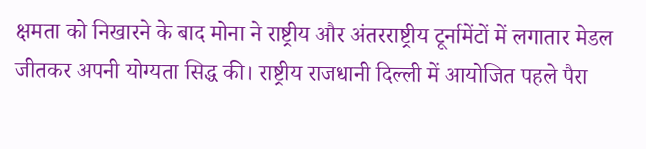क्षमता को निखारने के बाद मोना ने राष्ट्रीय और अंतरराष्ट्रीय टूर्नामेंटों में लगातार मेडल जीतकर अपनी योग्यता सिद्ध की। राष्ट्रीय राजधानी दिल्ली में आयोजित पहले पैरा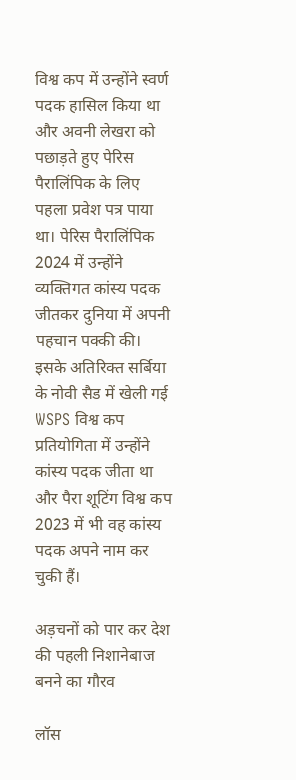विश्व कप में उन्होंने स्वर्ण पदक हासिल किया था और अवनी लेखरा को पछाड़ते हुए पेरिस पैरालिंपिक के लिए पहला प्रवेश पत्र पाया था। पेरिस पैरालिंपिक 2024 में उन्होंने व्यक्तिगत कांस्य पदक जीतकर दुनिया में अपनी पहचान पक्की की। इसके अतिरिक्त सर्बिया के नोवी सैड में खेली गई WSPS विश्व कप प्रतियोगिता में उन्होंने कांस्य पदक जीता था और पैरा शूटिंग विश्व कप 2023 में भी वह कांस्य पदक अपने नाम कर चुकी हैं।

अड़चनों को पार कर देश की पहली निशानेबाज बनने का गौरव

लॉस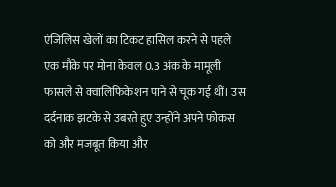एंजिलिस खेलों का टिकट हासिल करने से पहले एक मौके पर मोना केवल 0.3 अंक के मामूली फासले से क्वालिफिकेशन पाने से चूक गई थीं। उस दर्दनाक झटके से उबरते हुए उन्होंने अपने फोकस को और मजबूत किया और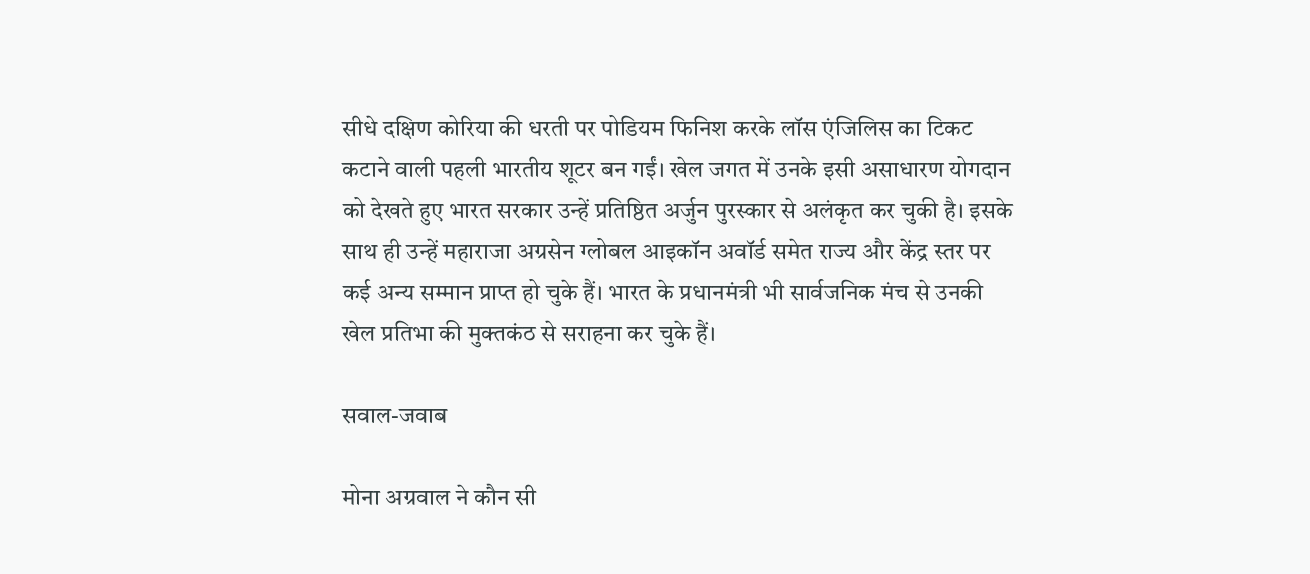सीधे दक्षिण कोरिया की धरती पर पोडियम फिनिश करके लॉस एंजिलिस का टिकट कटाने वाली पहली भारतीय शूटर बन गईं। खेल जगत में उनके इसी असाधारण योगदान को देखते हुए भारत सरकार उन्हें प्रतिष्ठित अर्जुन पुरस्कार से अलंकृत कर चुकी है। इसके साथ ही उन्हें महाराजा अग्रसेन ग्लोबल आइकॉन अवॉर्ड समेत राज्य और केंद्र स्तर पर कई अन्य सम्मान प्राप्त हो चुके हैं। भारत के प्रधानमंत्री भी सार्वजनिक मंच से उनकी खेल प्रतिभा की मुक्तकंठ से सराहना कर चुके हैं।

सवाल-जवाब

मोना अग्रवाल ने कौन सी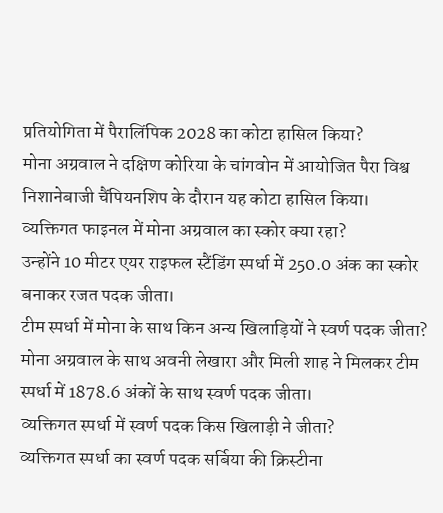प्रतियोगिता में पैरालिंपिक 2028 का कोटा हासिल किया?
मोना अग्रवाल ने दक्षिण कोरिया के चांगवोन में आयोजित पैरा विश्व निशानेबाजी चैंपियनशिप के दौरान यह कोटा हासिल किया।
व्यक्तिगत फाइनल में मोना अग्रवाल का स्कोर क्या रहा?
उन्होंने 10 मीटर एयर राइफल स्टैंडिंग स्पर्धा में 250.0 अंक का स्कोर बनाकर रजत पदक जीता।
टीम स्पर्धा में मोना के साथ किन अन्य खिलाड़ियों ने स्वर्ण पदक जीता?
मोना अग्रवाल के साथ अवनी लेखारा और मिली शाह ने मिलकर टीम स्पर्धा में 1878.6 अंकों के साथ स्वर्ण पदक जीता।
व्यक्तिगत स्पर्धा में स्वर्ण पदक किस खिलाड़ी ने जीता?
व्यक्तिगत स्पर्धा का स्वर्ण पदक सर्बिया की क्रिस्टीना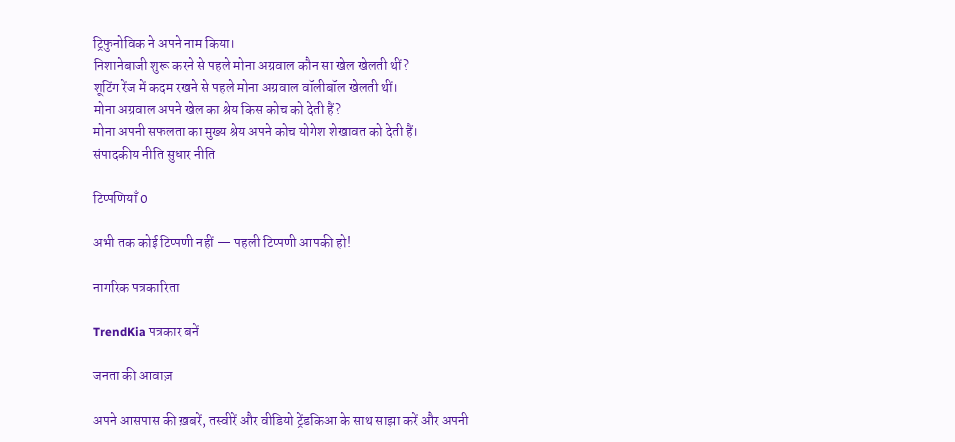ट्रिफुनोविक ने अपने नाम किया।
निशानेबाजी शुरू करने से पहले मोना अग्रवाल कौन सा खेल खेलती थीं?
शूटिंग रेंज में कदम रखने से पहले मोना अग्रवाल वॉलीबॉल खेलती थीं।
मोना अग्रवाल अपने खेल का श्रेय किस कोच को देती हैं?
मोना अपनी सफलता का मुख्य श्रेय अपने कोच योगेश शेखावत को देती हैं।
संपादकीय नीति सुधार नीति

टिप्पणियाँ 0

अभी तक कोई टिप्पणी नहीं — पहली टिप्पणी आपकी हो!

नागरिक पत्रकारिता

TrendKia पत्रकार बनें

जनता की आवाज़

अपने आसपास की ख़बरें, तस्वीरें और वीडियो ट्रेंडकिआ के साथ साझा करें और अपनी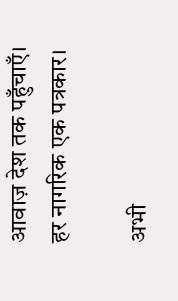आवाज़ देश तक पहुँचाएँ। हर नागरिक एक पत्रकार।

अभी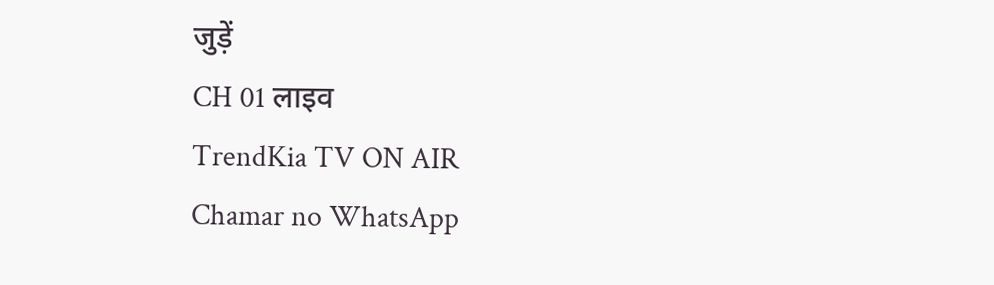जुड़ें
CH 01 लाइव
TrendKia TV ON AIR
Chamar no WhatsApp